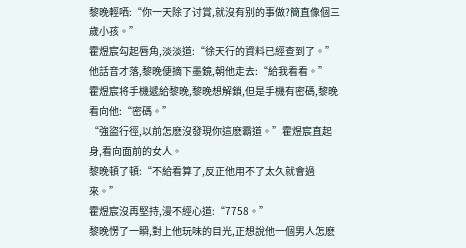黎晚輕哂:“你一天除了讨賞,就沒有别的事做?簡直像個三歲小孩。”
霍煜宸勾起唇角,淡淡道:“徐天行的資料已經查到了。”
他話音才落,黎晚便摘下墨鏡,朝他走去:“給我看看。”
霍煜宸将手機遞給黎晚,黎晚想解鎖,但是手機有密碼,黎晚看向他:“密碼。”
“強盜行徑,以前怎麽沒發現你這麽霸道。”霍煜宸直起身,看向面前的女人。
黎晚頓了頓:“不給看算了,反正他用不了太久就會過來。”
霍煜宸沒再堅持,漫不經心道:“7758。”
黎晚愣了一瞬,對上他玩味的目光,正想說他一個男人怎麽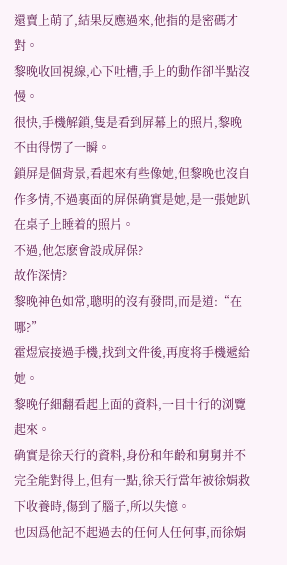還賣上萌了,結果反應過來,他指的是密碼才對。
黎晚收回視線,心下吐槽,手上的動作卻半點沒慢。
很快,手機解鎖,隻是看到屏幕上的照片,黎晚不由得愣了一瞬。
鎖屏是個背景,看起來有些像她,但黎晚也沒自作多情,不過裏面的屏保确實是她,是一張她趴在桌子上睡着的照片。
不過,他怎麽會設成屏保?
故作深情?
黎晚神色如常,聰明的沒有發問,而是道:“在哪?”
霍煜宸接過手機,找到文件後,再度将手機遞給她。
黎晚仔細翻看起上面的資料,一目十行的浏覽起來。
确實是徐天行的資料,身份和年齡和舅舅并不完全能對得上,但有一點,徐天行當年被徐娟救下收養時,傷到了腦子,所以失憶。
也因爲他記不起過去的任何人任何事,而徐娟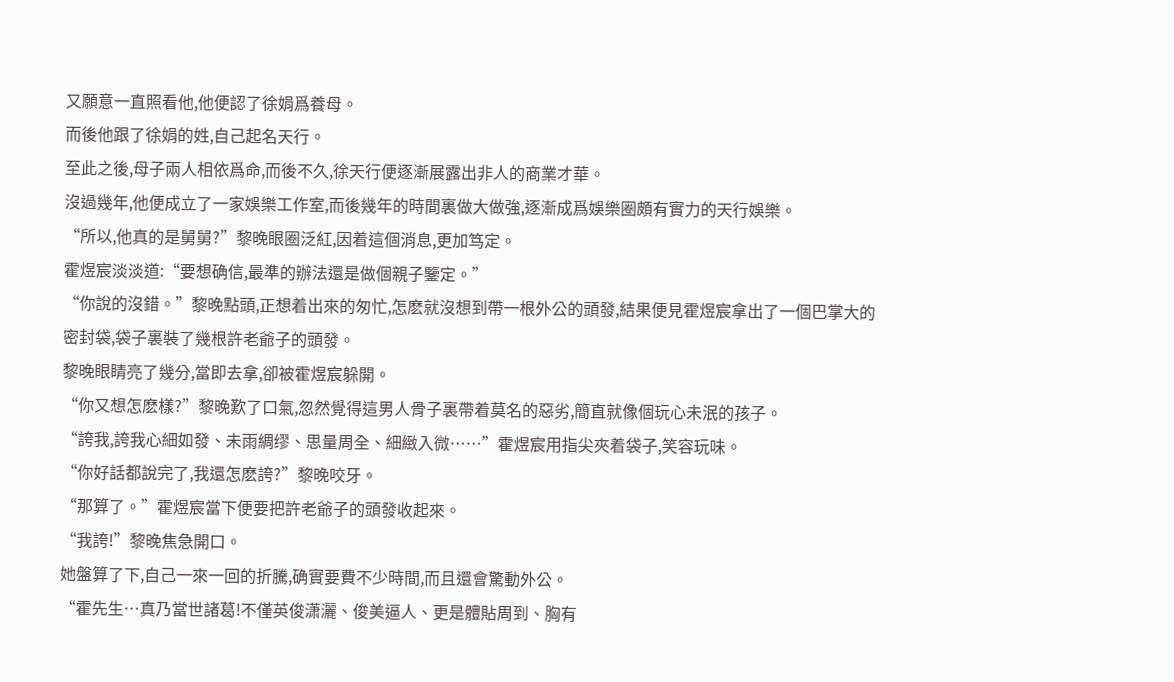又願意一直照看他,他便認了徐娟爲養母。
而後他跟了徐娟的姓,自己起名天行。
至此之後,母子兩人相依爲命,而後不久,徐天行便逐漸展露出非人的商業才華。
沒過幾年,他便成立了一家娛樂工作室,而後幾年的時間裏做大做強,逐漸成爲娛樂圈頗有實力的天行娛樂。
“所以,他真的是舅舅?”黎晚眼圈泛紅,因着這個消息,更加笃定。
霍煜宸淡淡道:“要想确信,最準的辦法還是做個親子鑒定。”
“你說的沒錯。”黎晚點頭,正想着出來的匆忙,怎麽就沒想到帶一根外公的頭發,結果便見霍煜宸拿出了一個巴掌大的密封袋,袋子裏裝了幾根許老爺子的頭發。
黎晚眼睛亮了幾分,當即去拿,卻被霍煜宸躲開。
“你又想怎麽樣?”黎晚歎了口氣,忽然覺得這男人骨子裏帶着莫名的惡劣,簡直就像個玩心未泯的孩子。
“誇我,誇我心細如發、未雨綢缪、思量周全、細緻入微……”霍煜宸用指尖夾着袋子,笑容玩味。
“你好話都說完了,我還怎麽誇?”黎晚咬牙。
“那算了。”霍煜宸當下便要把許老爺子的頭發收起來。
“我誇!”黎晚焦急開口。
她盤算了下,自己一來一回的折騰,确實要費不少時間,而且還會驚動外公。
“霍先生…真乃當世諸葛!不僅英俊潇灑、俊美逼人、更是體貼周到、胸有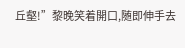丘壑!”黎晚笑着開口,随即伸手去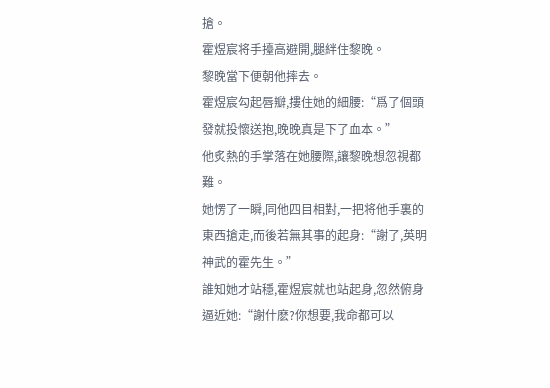搶。
霍煜宸将手擡高避開,腿絆住黎晚。
黎晚當下便朝他摔去。
霍煜宸勾起唇瓣,摟住她的細腰:“爲了個頭發就投懷送抱,晚晚真是下了血本。”
他炙熱的手掌落在她腰際,讓黎晚想忽視都難。
她愣了一瞬,同他四目相對,一把将他手裏的東西搶走,而後若無其事的起身:“謝了,英明神武的霍先生。”
誰知她才站穩,霍煜宸就也站起身,忽然俯身逼近她:“謝什麽?你想要,我命都可以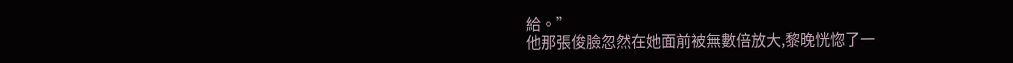給。”
他那張俊臉忽然在她面前被無數倍放大,黎晚恍惚了一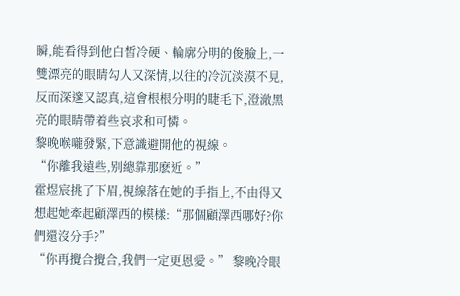瞬,能看得到他白皙冷硬、輪廓分明的俊臉上,一雙漂亮的眼睛勾人又深情,以往的冷沉淡漠不見,反而深邃又認真,這會根根分明的睫毛下,澄澈黑亮的眼睛帶着些哀求和可憐。
黎晚喉嚨發緊,下意識避開他的視線。
“你離我遠些,别總靠那麽近。”
霍煜宸挑了下眉,視線落在她的手指上,不由得又想起她牽起顧澤西的模樣:“那個顧澤西哪好?你們還沒分手?”
“你再攪合攪合,我們一定更恩愛。” 黎晚冷眼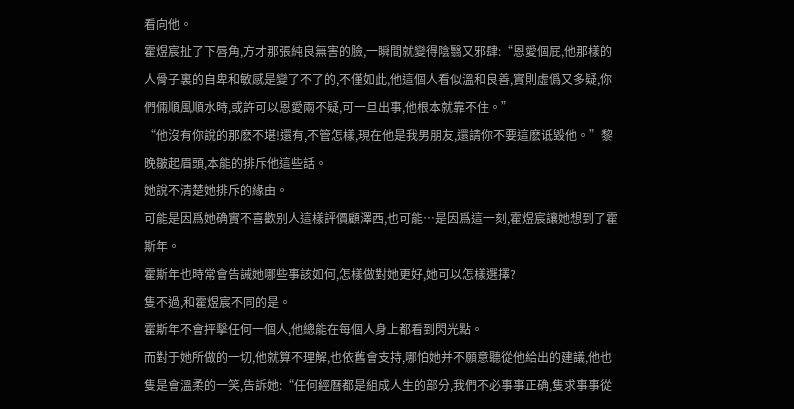看向他。
霍煜宸扯了下唇角,方才那張純良無害的臉,一瞬間就變得陰翳又邪肆:“恩愛個屁,他那樣的人骨子裏的自卑和敏感是變了不了的,不僅如此,他這個人看似溫和良善,實則虛僞又多疑,你們倆順風順水時,或許可以恩愛兩不疑,可一旦出事,他根本就靠不住。”
“他沒有你說的那麽不堪!還有,不管怎樣,現在他是我男朋友,還請你不要這麽诋毀他。”黎晚皺起眉頭,本能的排斥他這些話。
她說不清楚她排斥的緣由。
可能是因爲她确實不喜歡别人這樣評價顧澤西,也可能…是因爲這一刻,霍煜宸讓她想到了霍斯年。
霍斯年也時常會告誡她哪些事該如何,怎樣做對她更好,她可以怎樣選擇?
隻不過,和霍煜宸不同的是。
霍斯年不會抨擊任何一個人,他總能在每個人身上都看到閃光點。
而對于她所做的一切,他就算不理解,也依舊會支持,哪怕她并不願意聽從他給出的建議,他也隻是會溫柔的一笑,告訴她:“任何經曆都是組成人生的部分,我們不必事事正确,隻求事事從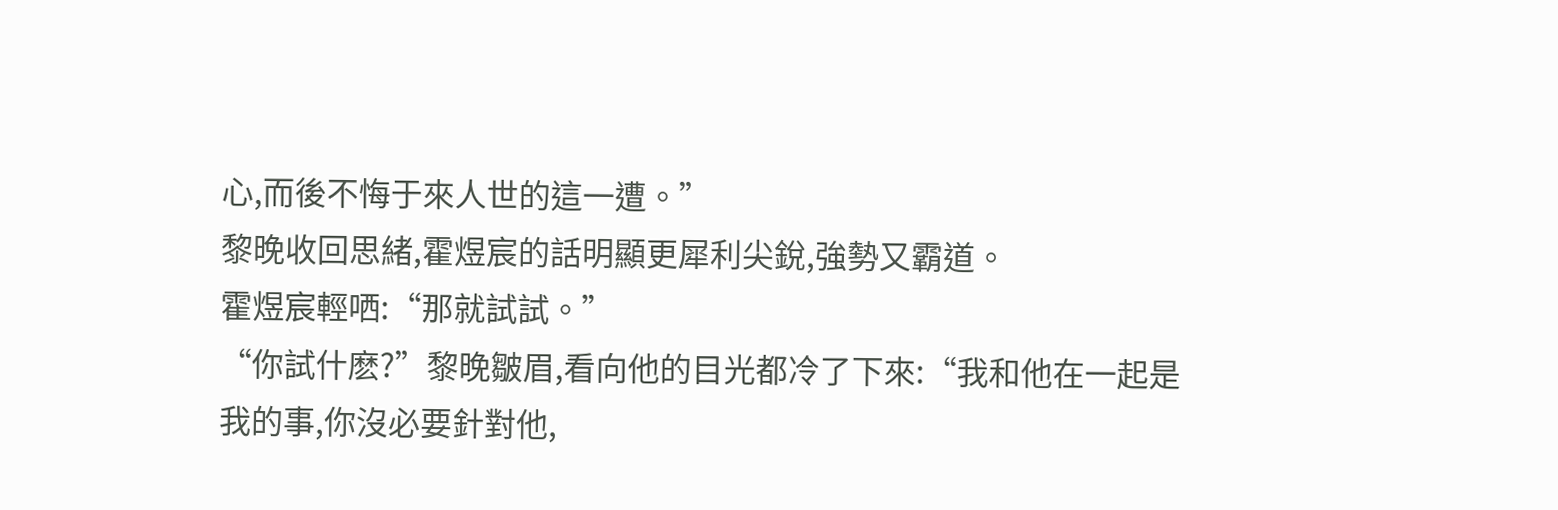心,而後不悔于來人世的這一遭。”
黎晚收回思緒,霍煜宸的話明顯更犀利尖銳,強勢又霸道。
霍煜宸輕哂:“那就試試。”
“你試什麽?”黎晚皺眉,看向他的目光都冷了下來:“我和他在一起是我的事,你沒必要針對他,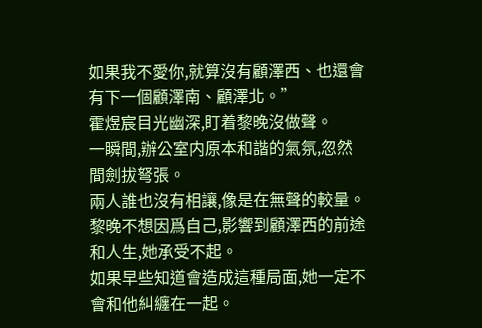如果我不愛你,就算沒有顧澤西、也還會有下一個顧澤南、顧澤北。”
霍煜宸目光幽深,盯着黎晚沒做聲。
一瞬間,辦公室内原本和諧的氣氛,忽然間劍拔弩張。
兩人誰也沒有相讓,像是在無聲的較量。
黎晚不想因爲自己,影響到顧澤西的前途和人生,她承受不起。
如果早些知道會造成這種局面,她一定不會和他糾纏在一起。